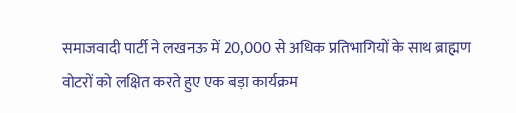समाजवादी पार्टी ने लखनऊ में 20,000 से अधिक प्रतिभागियों के साथ ब्राह्मण वोटरों को लक्षित करते हुए एक बड़ा कार्यक्रम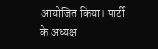आयोजित किया। पार्टी के अध्यक्ष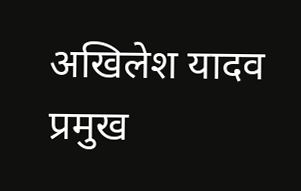अखिलेश यादव प्रमुख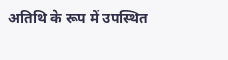अतिथि के रूप में उपस्थित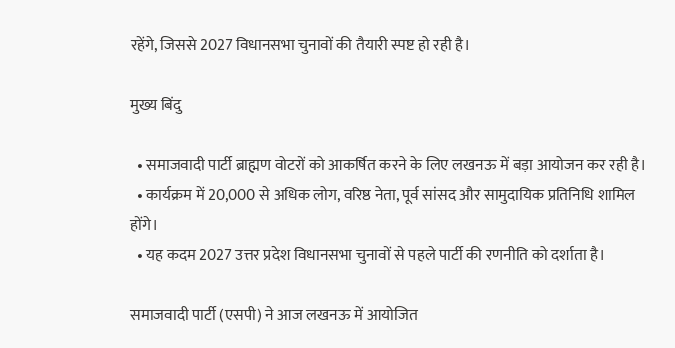रहेंगे, जिससे 2027 विधानसभा चुनावों की तैयारी स्पष्ट हो रही है।

मुख्य बिंदु

  • समाजवादी पार्टी ब्राह्मण वोटरों को आकर्षित करने के लिए लखनऊ में बड़ा आयोजन कर रही है।
  • कार्यक्रम में 20,000 से अधिक लोग, वरिष्ठ नेता, पूर्व सांसद और सामुदायिक प्रतिनिधि शामिल होंगे।
  • यह कदम 2027 उत्तर प्रदेश विधानसभा चुनावों से पहले पार्टी की रणनीति को दर्शाता है।

समाजवादी पार्टी (एसपी) ने आज लखनऊ में आयोजित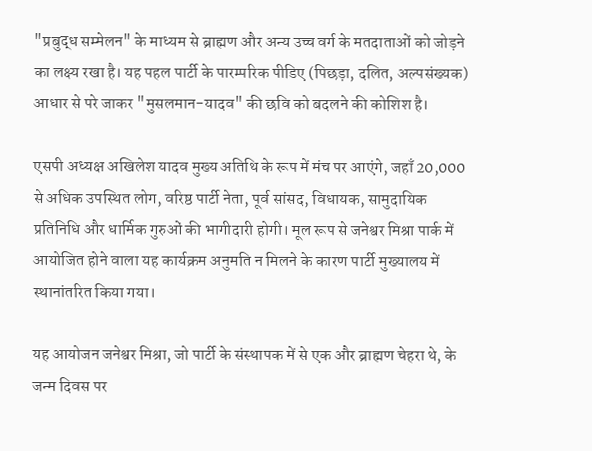"प्रबुद्ध सम्मेलन" के माध्यम से ब्राह्मण और अन्य उच्च वर्ग के मतदाताओं को जोड़ने का लक्ष्य रखा है। यह पहल पार्टी के पारम्परिक पीडिए (पिछड़ा, दलित, अल्पसंख्यक) आधार से परे जाकर "मुसलमान-यादव" की छवि को बदलने की कोशिश है।

एसपी अध्यक्ष अखिलेश यादव मुख्य अतिथि के रूप में मंच पर आएंगे, जहाँ 20,000 से अधिक उपस्थित लोग, वरिष्ठ पार्टी नेता, पूर्व सांसद, विधायक, सामुदायिक प्रतिनिधि और धार्मिक गुरुओं की भागीदारी होगी। मूल रूप से जनेश्वर मिश्रा पार्क में आयोजित होने वाला यह कार्यक्रम अनुमति न मिलने के कारण पार्टी मुख्यालय में स्थानांतरित किया गया।

यह आयोजन जनेश्वर मिश्रा, जो पार्टी के संस्थापक में से एक और ब्राह्मण चेहरा थे, के जन्म दिवस पर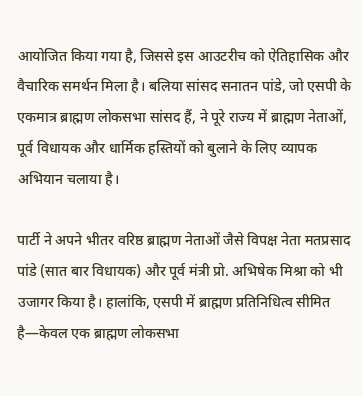आयोजित किया गया है, जिससे इस आउटरीच को ऐतिहासिक और वैचारिक समर्थन मिला है। बलिया सांसद सनातन पांडे, जो एसपी के एकमात्र ब्राह्मण लोकसभा सांसद हैं, ने पूरे राज्य में ब्राह्मण नेताओं, पूर्व विधायक और धार्मिक हस्तियों को बुलाने के लिए व्यापक अभियान चलाया है।

पार्टी ने अपने भीतर वरिष्ठ ब्राह्मण नेताओं जैसे विपक्ष नेता मतप्रसाद पांडे (सात बार विधायक) और पूर्व मंत्री प्रो. अभिषेक मिश्रा को भी उजागर किया है। हालांकि, एसपी में ब्राह्मण प्रतिनिधित्व सीमित है—केवल एक ब्राह्मण लोकसभा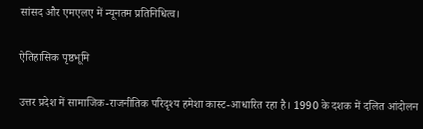सांसद और एमएलए में न्यूनतम प्रतिनिधित्व।

ऐतिहासिक पृष्ठभूमि

उत्तर प्रदेश में सामाजिक-राजनीतिक परिदृश्य हमेशा कास्ट-आधारित रहा है। 1990 के दशक में दलित आंदोलन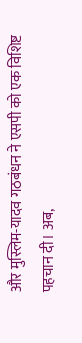और मुस्लिम-यादव गठबंधन ने एसपी को एक विशिष्ट पहचान दी। अब,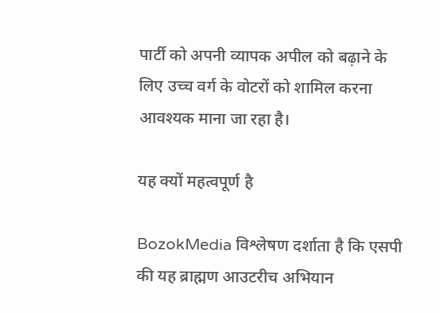पार्टी को अपनी व्यापक अपील को बढ़ाने के लिए उच्च वर्ग के वोटरों को शामिल करना आवश्यक माना जा रहा है।

यह क्यों महत्वपूर्ण है

BozokMedia विश्लेषण दर्शाता है कि एसपी की यह ब्राह्मण आउटरीच अभियान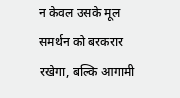न केवल उसके मूल समर्थन को बरकरार रखेगा, बल्कि आगामी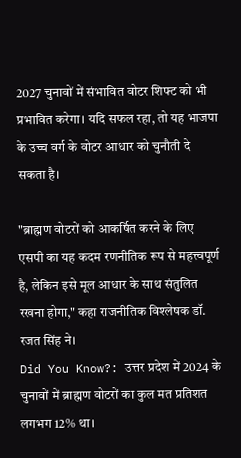2027 चुनावों में संभावित वोटर शिफ्ट को भी प्रभावित करेगा। यदि सफल रहा, तो यह भाजपा के उच्च वर्ग के वोटर आधार को चुनौती दे सकता है।

"ब्राह्मण वोटरों को आकर्षित करने के लिए एसपी का यह कदम रणनीतिक रूप से महत्त्वपूर्ण है, लेकिन इसे मूल आधार के साथ संतुलित रखना होगा," कहा राजनीतिक विश्लेषक डॉ. रजत सिंह ने।
Did You Know?: उत्तर प्रदेश में 2024 के चुनावों में ब्राह्मण वोटरों का कुल मत प्रतिशत लगभग 12% था।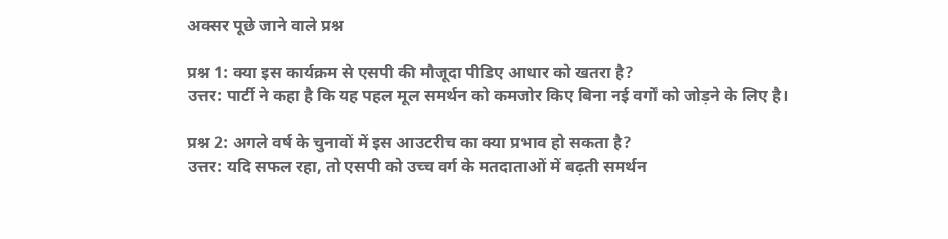अक्सर पूछे जाने वाले प्रश्न

प्रश्न 1: क्या इस कार्यक्रम से एसपी की मौजूदा पीडिए आधार को खतरा है?
उत्तर: पार्टी ने कहा है कि यह पहल मूल समर्थन को कमजोर किए बिना नई वर्गों को जोड़ने के लिए है।

प्रश्न 2: अगले वर्ष के चुनावों में इस आउटरीच का क्या प्रभाव हो सकता है?
उत्तर: यदि सफल रहा, तो एसपी को उच्च वर्ग के मतदाताओं में बढ़ती समर्थन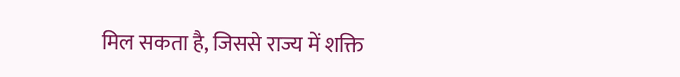मिल सकता है, जिससे राज्य में शक्ति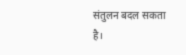संतुलन बदल सकता है।